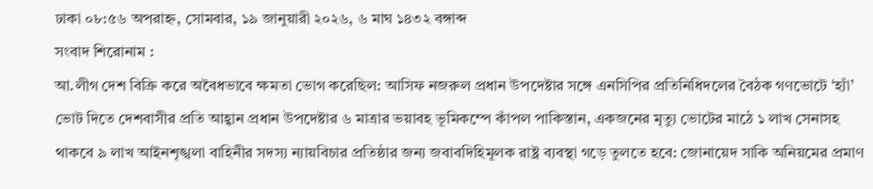ঢাকা ০৮:৫৬ অপরাহ্ন, সোমবার, ১৯ জানুয়ারী ২০২৬, ৬ মাঘ ১৪৩২ বঙ্গাব্দ
সংবাদ শিরোনাম :
আ.লীগ দেশ বিক্রি করে অবৈধভাবে ক্ষমতা ভোগ করেছিল: আসিফ নজরুল প্রধান উপদেষ্টার সঙ্গে এনসিপির প্রতিনিধিদলের বৈঠক গণভোটে ‘হ্যাঁ’ ভোট দিতে দেশবাসীর প্রতি আহ্বান প্রধান উপদেষ্টার ৬ মাত্রার ভয়াবহ ভূমিকম্পে কাঁপল পাকিস্তান, একজনের মৃত্যু ভোটের মাঠে ১ লাখ সেনাসহ থাকবে ৯ লাখ আইনশৃঙ্খলা বাহিনীর সদস্য ন্যায়বিচার প্রতিষ্ঠার জন্য জবাবদিহিমূলক রাষ্ট্র ব্যবস্থা গড়ে তুলতে হবে: জোনায়েদ সাকি অনিয়মের প্রমাণ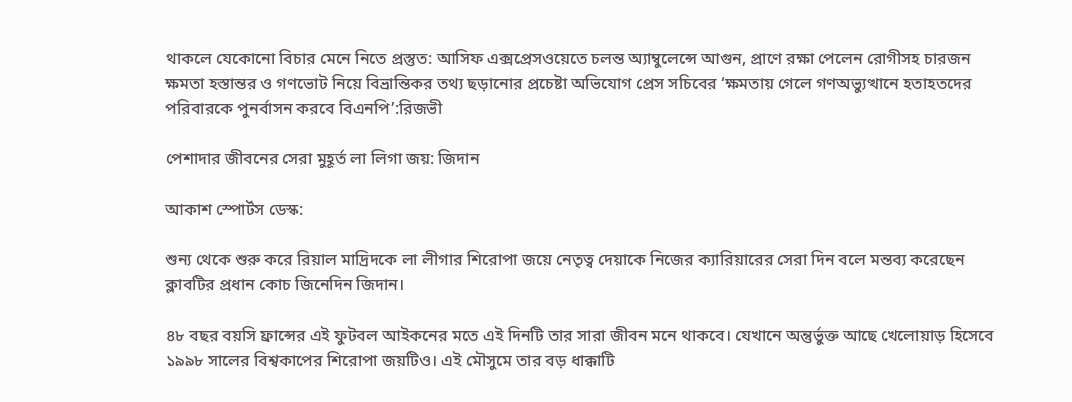থাকলে যেকোনো বিচার মেনে নিতে প্রস্তুত: আসিফ এক্সপ্রেসওয়েতে চলন্ত অ্যাম্বুলেন্সে আগুন, প্রাণে রক্ষা পেলেন রোগীসহ চারজন ক্ষমতা হস্তান্তর ও গণভোট নিয়ে বিভ্রান্তিকর তথ্য ছড়ানোর প্রচেষ্টা অভিযোগ প্রেস সচিবের ‘ক্ষমতায় গেলে গণঅভ্যুত্থানে হতাহতদের পরিবারকে পুনর্বাসন করবে বিএনপি’:রিজভী

পেশাদার জীবনের সেরা মুহূর্ত লা লিগা জয়: জিদান

আকাশ স্পোর্টস ডেস্ক:

শুন্য থেকে শুরু করে রিয়াল মাদ্রিদকে লা লীগার শিরোপা জয়ে নেতৃত্ব দেয়াকে নিজের ক্যারিয়ারের সেরা দিন বলে মন্তব্য করেছেন ক্লাবটির প্রধান কোচ জিনেদিন জিদান।

৪৮ বছর বয়সি ফ্রান্সের এই ফুটবল আইকনের মতে এই দিনটি তার সারা জীবন মনে থাকবে। যেখানে অন্তুর্ভুক্ত আছে খেলোয়াড় হিসেবে ১৯৯৮ সালের বিশ্বকাপের শিরোপা জয়টিও। এই মৌসুমে তার বড় ধাক্কাটি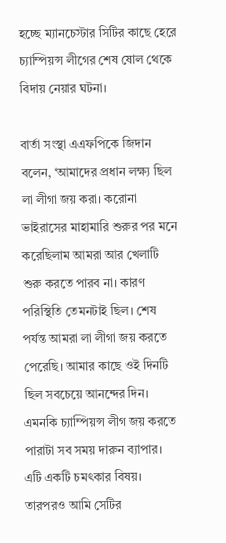হচ্ছে ম্যানচেস্টার সিটির কাছে হেরে চ্যাম্পিয়ন্স লীগের শেষ ষোল থেকে বিদায় নেয়ার ঘটনা।

বার্তা সংস্থা এএফপিকে জিদান বলেন, ‘আমাদের প্রধান লক্ষ্য ছিল লা লীগা জয় করা। করোনা ভাইরাসের মাহামারি শুরুর পর মনে করেছিলাম আমরা আর খেলাটি শুরু করতে পারব না। কারণ পরিস্থিতি তেমনটাই ছিল। শেষ পর্যন্ত আমরা লা লীগা জয় করতে পেরেছি। আমার কাছে ওই দিনটি ছিল সবচেয়ে আনন্দের দিন। এমনকি চ্যাম্পিয়ন্স লীগ জয় করতে পারাটা সব সময় দারুন ব্যাপার। এটি একটি চমৎকার বিষয়। তারপরও আমি সেটির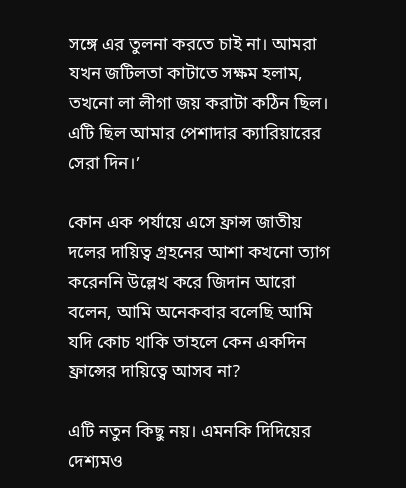সঙ্গে এর তুলনা করতে চাই না। আমরা যখন জটিলতা কাটাতে সক্ষম হলাম, তখনো লা লীগা জয় করাটা কঠিন ছিল। এটি ছিল আমার পেশাদার ক্যারিয়ারের সেরা দিন।’

কোন এক পর্যায়ে এসে ফ্রান্স জাতীয় দলের দায়িত্ব গ্রহনের আশা কখনো ত্যাগ করেননি উল্লেখ করে জিদান আরো বলেন, আমি অনেকবার বলেছি আমি যদি কোচ থাকি তাহলে কেন একদিন ফ্রান্সের দায়িত্বে আসব না?

এটি নতুন কিছু নয়। এমনকি দিদিয়ের দেশ্যমও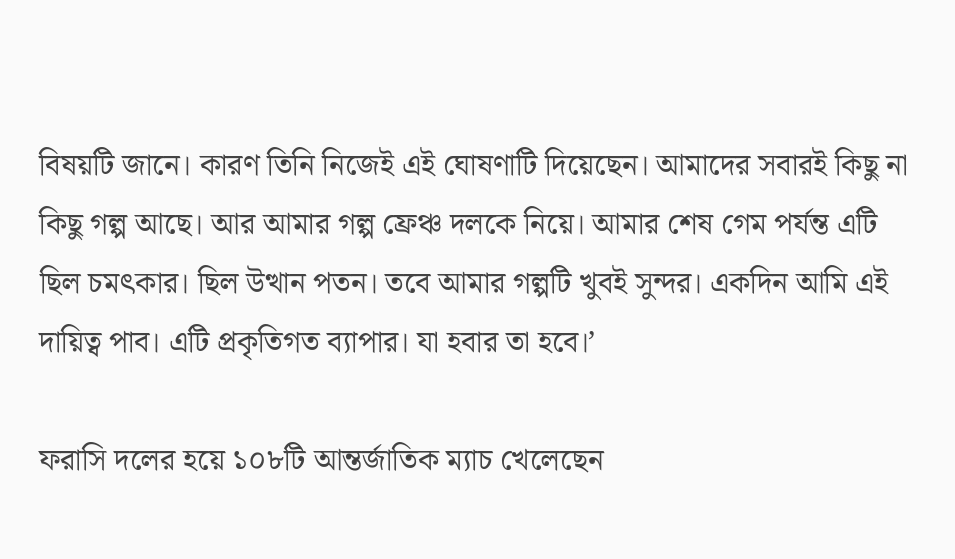বিষয়টি জানে। কারণ তিনি নিজেই এই ঘোষণাটি দিয়েছেন। আমাদের সবারই কিছু না কিছু গল্প আছে। আর আমার গল্প ফ্রেঞ্চ দলকে নিয়ে। আমার শেষ গেম পর্যন্ত এটি ছিল চমৎকার। ছিল উত্থান পতন। তবে আমার গল্পটি খুবই সুন্দর। একদিন আমি এই দায়িত্ব পাব। এটি প্রকৃতিগত ব্যাপার। যা হবার তা হবে।’

ফরাসি দলের হয়ে ১০৮টি আন্তর্জাতিক ম্যাচ খেলেছেন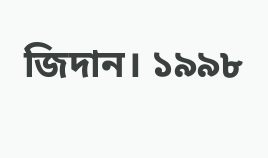জিদান। ১৯৯৮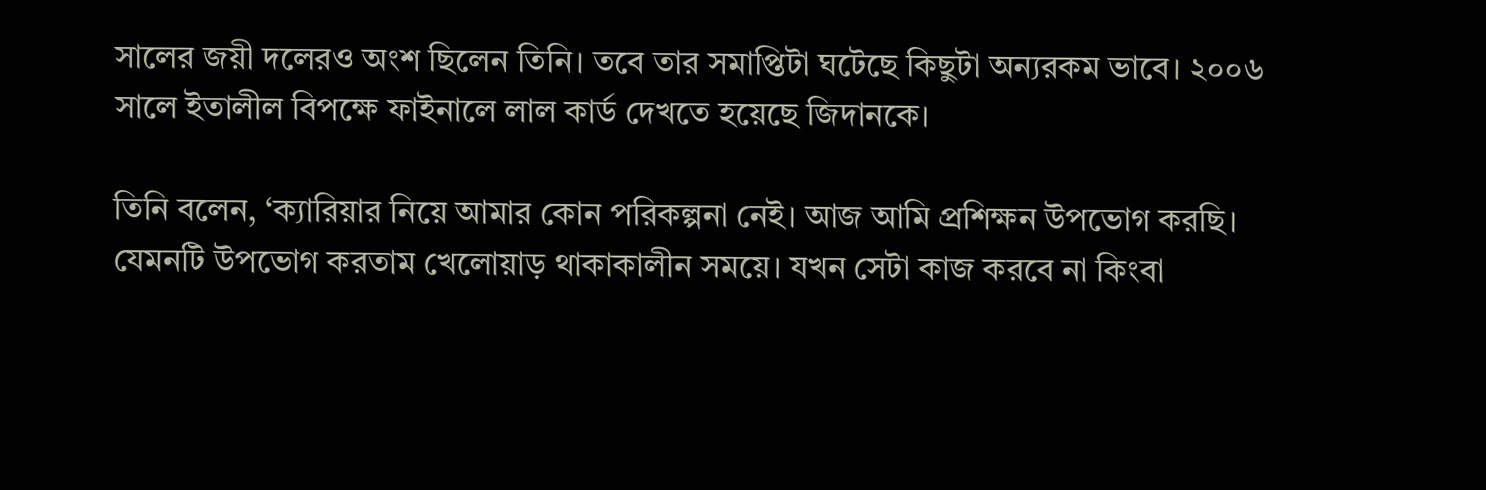সালের জয়ী দলেরও অংশ ছিলেন তিনি। তবে তার সমাপ্তিটা ঘটেছে কিছুটা অন্যরকম ভাবে। ২০০৬ সালে ইতালীল বিপক্ষে ফাইনালে লাল কার্ড দেখতে হয়েছে জিদানকে।

তিনি বলেন, ‘ক্যারিয়ার নিয়ে আমার কোন পরিকল্পনা নেই। আজ আমি প্রশিক্ষন উপভোগ করছি। যেমনটি উপভোগ করতাম খেলোয়াড় থাকাকালীন সময়ে। যখন সেটা কাজ করবে না কিংবা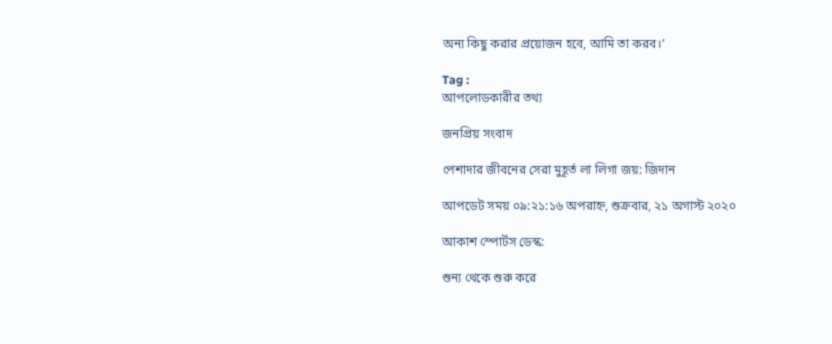অন্য কিছু করার প্রয়োজন হবে, আমি তা করব।’

Tag :
আপলোডকারীর তথ্য

জনপ্রিয় সংবাদ

পেশাদার জীবনের সেরা মুহূর্ত লা লিগা জয়: জিদান

আপডেট সময় ০৯:২১:১৬ অপরাহ্ন, শুক্রবার, ২১ অগাস্ট ২০২০

আকাশ স্পোর্টস ডেস্ক:

শুন্য থেকে শুরু করে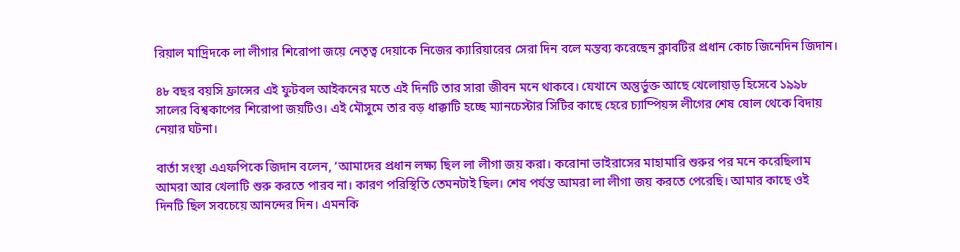রিয়াল মাদ্রিদকে লা লীগার শিরোপা জয়ে নেতৃত্ব দেয়াকে নিজের ক্যারিয়ারের সেরা দিন বলে মন্তব্য করেছেন ক্লাবটির প্রধান কোচ জিনেদিন জিদান।

৪৮ বছর বয়সি ফ্রান্সের এই ফুটবল আইকনের মতে এই দিনটি তার সারা জীবন মনে থাকবে। যেখানে অন্তুর্ভুক্ত আছে খেলোয়াড় হিসেবে ১৯৯৮ সালের বিশ্বকাপের শিরোপা জয়টিও। এই মৌসুমে তার বড় ধাক্কাটি হচ্ছে ম্যানচেস্টার সিটির কাছে হেরে চ্যাম্পিয়ন্স লীগের শেষ ষোল থেকে বিদায় নেয়ার ঘটনা।

বার্তা সংস্থা এএফপিকে জিদান বলেন, ‘আমাদের প্রধান লক্ষ্য ছিল লা লীগা জয় করা। করোনা ভাইরাসের মাহামারি শুরুর পর মনে করেছিলাম আমরা আর খেলাটি শুরু করতে পারব না। কারণ পরিস্থিতি তেমনটাই ছিল। শেষ পর্যন্ত আমরা লা লীগা জয় করতে পেরেছি। আমার কাছে ওই দিনটি ছিল সবচেয়ে আনন্দের দিন। এমনকি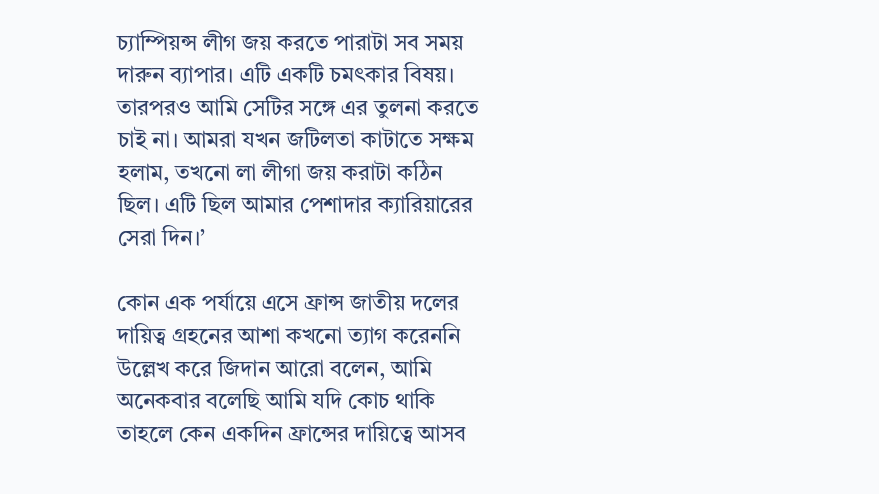চ্যাম্পিয়ন্স লীগ জয় করতে পারাটা সব সময় দারুন ব্যাপার। এটি একটি চমৎকার বিষয়। তারপরও আমি সেটির সঙ্গে এর তুলনা করতে চাই না। আমরা যখন জটিলতা কাটাতে সক্ষম হলাম, তখনো লা লীগা জয় করাটা কঠিন ছিল। এটি ছিল আমার পেশাদার ক্যারিয়ারের সেরা দিন।’

কোন এক পর্যায়ে এসে ফ্রান্স জাতীয় দলের দায়িত্ব গ্রহনের আশা কখনো ত্যাগ করেননি উল্লেখ করে জিদান আরো বলেন, আমি অনেকবার বলেছি আমি যদি কোচ থাকি তাহলে কেন একদিন ফ্রান্সের দায়িত্বে আসব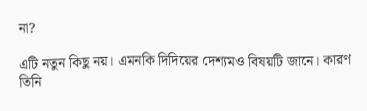না?

এটি নতুন কিছু নয়। এমনকি দিদিয়ের দেশ্যমও বিষয়টি জানে। কারণ তিনি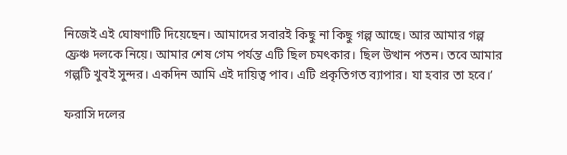নিজেই এই ঘোষণাটি দিয়েছেন। আমাদের সবারই কিছু না কিছু গল্প আছে। আর আমার গল্প ফ্রেঞ্চ দলকে নিয়ে। আমার শেষ গেম পর্যন্ত এটি ছিল চমৎকার। ছিল উত্থান পতন। তবে আমার গল্পটি খুবই সুন্দর। একদিন আমি এই দায়িত্ব পাব। এটি প্রকৃতিগত ব্যাপার। যা হবার তা হবে।’

ফরাসি দলের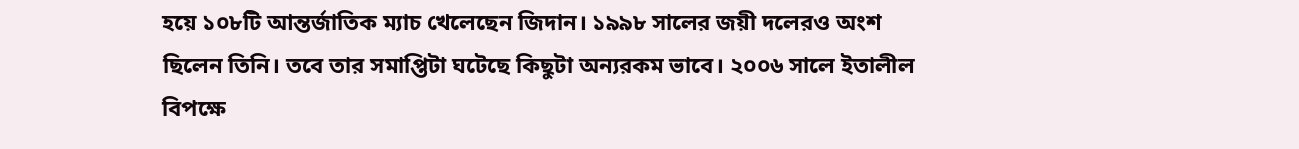হয়ে ১০৮টি আন্তর্জাতিক ম্যাচ খেলেছেন জিদান। ১৯৯৮ সালের জয়ী দলেরও অংশ ছিলেন তিনি। তবে তার সমাপ্তিটা ঘটেছে কিছুটা অন্যরকম ভাবে। ২০০৬ সালে ইতালীল বিপক্ষে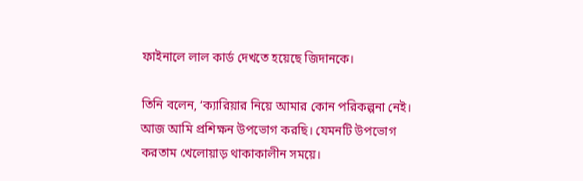ফাইনালে লাল কার্ড দেখতে হয়েছে জিদানকে।

তিনি বলেন, ‘ক্যারিয়ার নিয়ে আমার কোন পরিকল্পনা নেই। আজ আমি প্রশিক্ষন উপভোগ করছি। যেমনটি উপভোগ করতাম খেলোয়াড় থাকাকালীন সময়ে।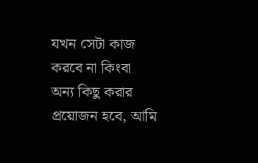যখন সেটা কাজ করবে না কিংবা অন্য কিছু করার প্রয়োজন হবে, আমি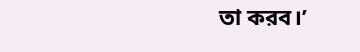তা করব।’